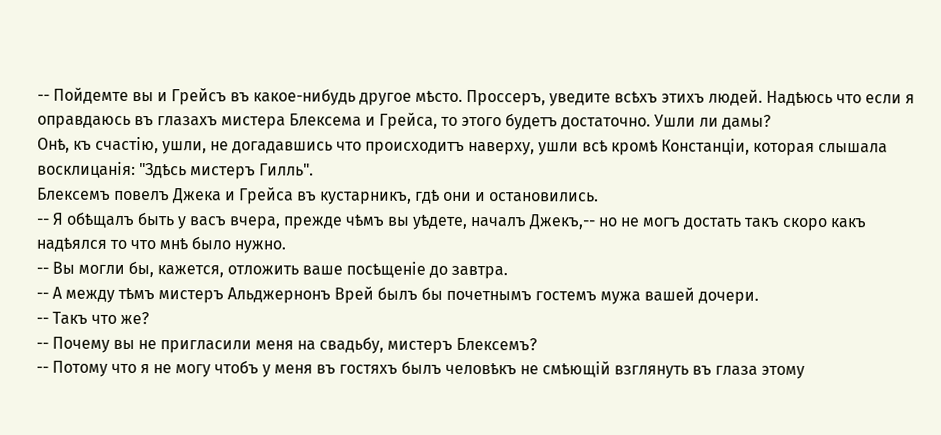-- Пойдемте вы и Грейсъ въ какое-нибудь другое мѣсто. Проссеръ, уведите всѣхъ этихъ людей. Надѣюсь что если я оправдаюсь въ глазахъ мистера Блексема и Грейса, то этого будетъ достаточно. Ушли ли дамы?
Онѣ, къ счастію, ушли, не догадавшись что происходитъ наверху, ушли всѣ кромѣ Констанціи, которая слышала восклицанія: "Здѣсь мистеръ Гилль".
Блексемъ повелъ Джека и Грейса въ кустарникъ, гдѣ они и остановились.
-- Я обѣщалъ быть у васъ вчера, прежде чѣмъ вы уѣдете, началъ Джекъ,-- но не могъ достать такъ скоро какъ надѣялся то что мнѣ было нужно.
-- Вы могли бы, кажется, отложить ваше посѣщеніе до завтра.
-- А между тѣмъ мистеръ Альджернонъ Врей былъ бы почетнымъ гостемъ мужа вашей дочери.
-- Такъ что же?
-- Почему вы не пригласили меня на свадьбу, мистеръ Блексемъ?
-- Потому что я не могу чтобъ у меня въ гостяхъ былъ человѣкъ не смѣющій взглянуть въ глаза этому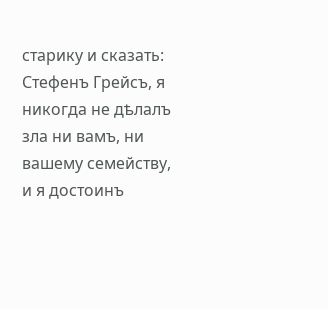старику и сказать: Стефенъ Грейсъ, я никогда не дѣлалъ зла ни вамъ, ни вашему семейству, и я достоинъ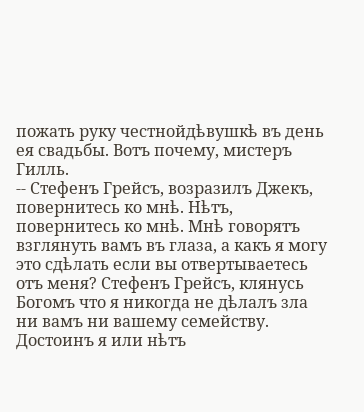пожать руку честнойдѣвушкѣ въ день ея свадьбы. Вотъ почему, мистеръ Гилль.
-- Стефенъ Грейсъ, возразилъ Джекъ, повернитесь ко мнѣ. Нѣтъ, повернитесь ко мнѣ. Мнѣ говорятъ взглянуть вамъ въ глаза, а какъ я могу это сдѣлать если вы отвертываетесь отъ меня? Стефенъ Грейсъ, клянусь Богомъ что я никогда не дѣлалъ зла ни вамъ ни вашему семейству. Достоинъ я или нѣтъ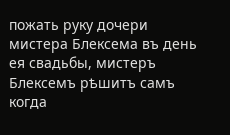пожать руку дочери мистера Блексема въ день ея свадьбы, мистеръ Блексемъ рѣшитъ самъ когда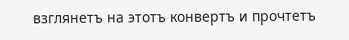взглянетъ на этотъ конвертъ и прочтетъ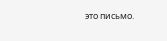это письмо.